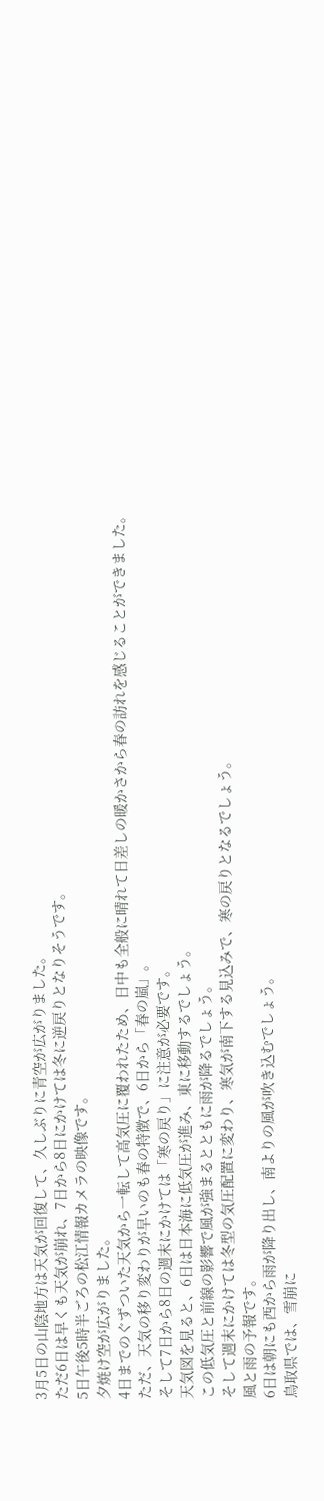3月5日の山陰地方は天気が回復して、久しぶりに青空が広がりました。
ただ6日は早くも天気が崩れ、7日から8日にかけては冬に逆戻りとなりそうです。
5日午後5時半ごろの松江情報カメラの映像です。
夕焼け空が広がりました。
4日までのぐずついた天気から一転して高気圧に覆われたため、日中も全般に晴れて日差しの暖かさから春の訪れを感じることができました。
ただ、天気の移り変わりが早いのも春の特徴で、6日から「春の嵐」。
そして7日から8日の週末にかけては「寒の戻り」に注意が必要です。
天気図を見ると、6日は日本海に低気圧が進み、東に移動するでしょう。
この低気圧と前線の影響で風が強まるとともに雨が降るでしょう。
そして週末にかけては冬型の気圧配置に変わり、寒気が南下する見込みで、寒の戻りとなるでしょう。
風と雨の予報です。
6日は朝にも西から雨が降り出し、南よりの風が吹き込むでしょう。
鳥取県では、雪崩に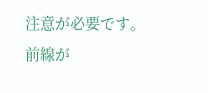注意が必要です。
前線が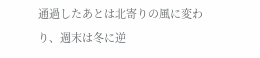通過したあとは北寄りの風に変わり、週末は冬に逆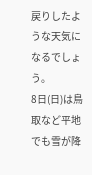戻りしたような天気になるでしょう。
8日(日)は鳥取など平地でも雪が降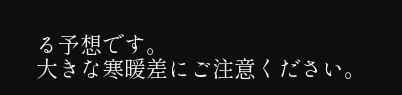る予想です。
大きな寒暖差にご注意ください。